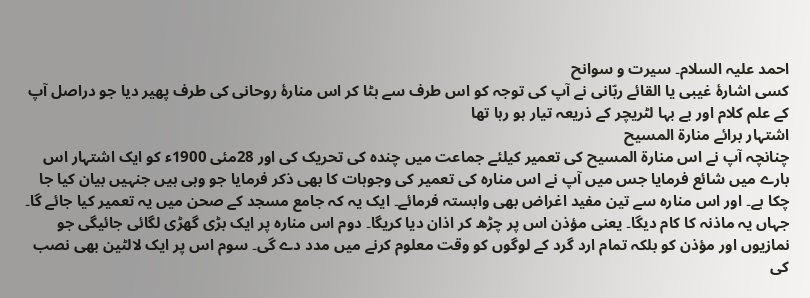احمد علیہ السلام۔ سیرت و سوانح
کسی اشارۂ غیبی یا القائے ربّانی نے آپ کی توجہ کو اس طرف سے ہٹا کر اس منارۂ روحانی کی طرف پھیر دیا جو دراصل آپ کے علم کلام اور بے بہا لٹریچر کے ذریعہ تیار ہو رہا تھا
اشتہار برائے منارۃ المسیح
چنانچہ آپ نے اس منارۃ المسیح کی تعمیر کیلئے جماعت میں چندہ کی تحریک کی اور 28مئی 1900ء کو ایک اشتہار اس بارے میں شائع فرمایا جس میں آپ نے اس منارہ کی تعمیر کی وجوہات کا بھی ذکر فرمایا جو وہی ہیں جنہیں بیان کیا جا چکا ہے۔ اور اس منارہ سے تین مفید اغراض بھی وابستہ فرمائے۔ ایک یہ کہ جامع مسجد کے صحن میں یہ تعمیر کیا جائے گا۔ جہاں یہ ماذنہ کا کام دیگا۔ یعنی مؤذن اس پر چڑھ کر اذان دیا کریگا۔ دوم اس منارہ پر ایک بڑی گھڑی لگائی جائیگی جو نمازیوں اور مؤذن کو بلکہ تمام ارد گرد کے لوگوں کو وقت معلوم کرنے میں مدد دے گی۔ سوم اس پر ایک لالٹین بھی نصب کی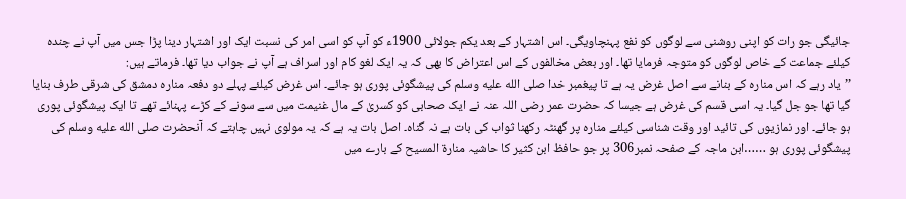جائیگی جو رات کو اپنی روشنی سے لوگوں کو نفع پہنچاویگی۔ اس اشتہار کے بعد یکم جولائی 1900ء کو آپ کو اسی امر کی نسبت ایک اور اشتہار دینا پڑا جس میں آپ نے چندہ کیلئے جماعت کے خاص لوگوں کو متوجہ فرمایا تھا۔ اور بعض مخالفوں کے اس اعتراض کا بھی کہ یہ ایک لغو کام اور اسراف ہے آپ نے جواب دیا تھا۔ فرماتے ہیں:
’’یاد رہے کہ اس منارہ کے بنانے سے اصل غرض یہ ہے تا پیغمبر خدا صلى الله عليه وسلم کی پیشگوئی پوری ہو جائے۔ اس غرض کیلئے پہلے دو دفعہ منارہ دمشق کی شرقی طرف بنایا گیا تھا جو جل گیا۔ یہ اسی قسم کی غرض ہے جیسا کہ حضرت عمر رضی اللہ عنہ نے ایک صحابی کو کسریٰ کے مال غنیمت میں سے سونے کے کڑے پہنائے تھے تا ایک پیشگوئی پوری ہو جائے۔ اور نمازیوں کی تائید اور وقت شناسی کیلئے منارہ پر گھنٹہ رکھنا ثواب کی بات ہے نہ گناہ۔ اصل بات یہ ہے کہ یہ مولوی نہیں چاہتے کہ آنحضرت صلى الله عليه وسلم کی پیشگوئی پوری ہو ……ابن ماجہ کے صفحہ نمبر306 پر جو حافظ ابن کثیر کا حاشیہ منارۃ المسیح کے بارے میں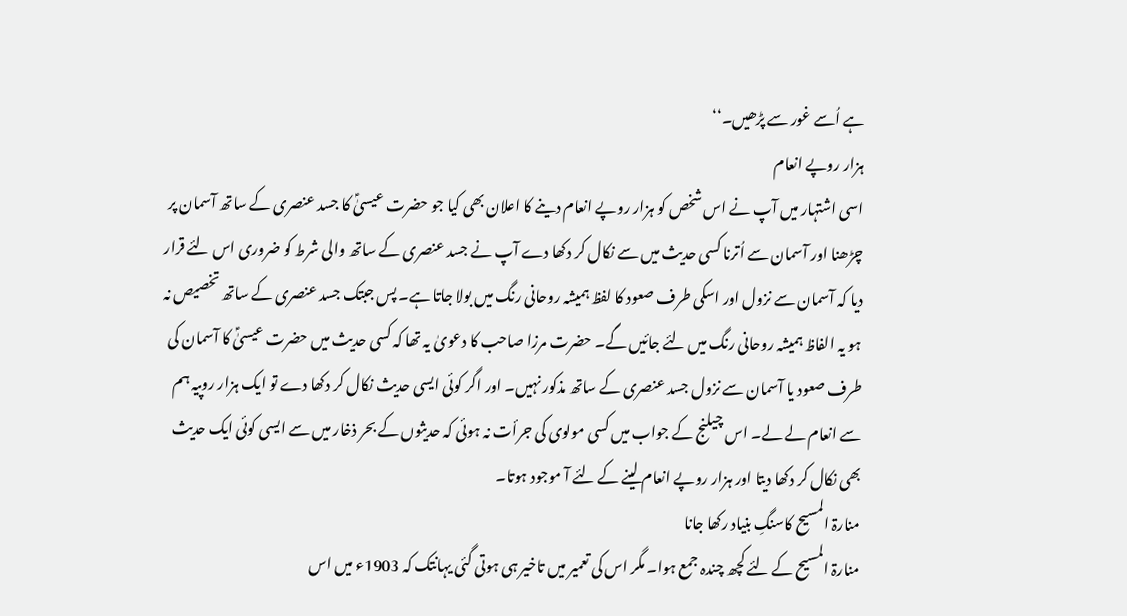ہے اُسے غور سے پڑھیں۔‘‘
ہزار روپے انعام
اسی اشتہار میں آپ نے اس شخص کو ہزار روپے انعام دینے کا اعلان بھی کیا جو حضرت عیسیٰؑ کا جسد عنصری کے ساتھ آسمان پر چڑھنا اور آسمان سے اُترنا کسی حدیث میں سے نکال کر دکھا دے آپ نے جسد عنصری کے ساتھ والی شرط کو ضروری اس لئے قرار دیا کہ آسمان سے نزول اور اسکی طرف صعود کا لفظ ہمیشہ روحانی رنگ میں بولا جاتا ہے۔ پس جبتک جسد عنصری کے ساتھ تخصیص نہ ہو یہ الفاظ ہمیشہ روحانی رنگ میں لئے جائیں گے۔ حضرت مرزا صاحب کا دعویٰ یہ تھا کہ کسی حدیث میں حضرت عیسیٰؑ کا آسمان کی طرف صعود یا آسمان سے نزول جسد عنصری کے ساتھ مذکور نہیں۔ اور اگر کوئی ایسی حدیث نکال کر دکھا دے تو ایک ہزار روپیہ ہم سے انعام لے لے۔ اس چیلنج کے جواب میں کسی مولوی کی جرأت نہ ہوئی کہ حدیثوں کے بحر ذخار میں سے ایسی کوئی ایک حدیث بھی نکال کر دکھا دیتا اور ہزار روپے انعام لینے کے لئے آ موجود ہوتا۔
منارۃ المسیح کاسنگِ بنیاد رکھا جانا
منارۃ المسیح کے لئے کچھ چندہ جمع ہوا۔ مگر اس کی تعمیر میں تاخیر ہی ہوتی گئی یہانتک کہ 1903ء میں اس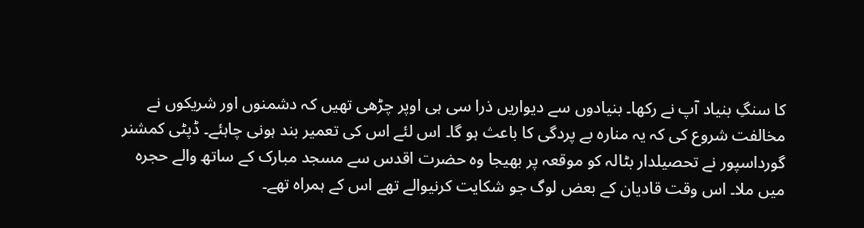کا سنگِ بنیاد آپ نے رکھا۔ بنیادوں سے دیواریں ذرا سی ہی اوپر چڑھی تھیں کہ دشمنوں اور شریکوں نے مخالفت شروع کی کہ یہ منارہ بے پردگی کا باعث ہو گا۔ اس لئے اس کی تعمیر بند ہونی چاہئے۔ ڈپٹی کمشنر گورداسپور نے تحصیلدار بٹالہ کو موقعہ پر بھیجا وہ حضرت اقدس سے مسجد مبارک کے ساتھ والے حجرہ میں ملا۔ اس وقت قادیان کے بعض لوگ جو شکایت کرنیوالے تھے اس کے ہمراہ تھے۔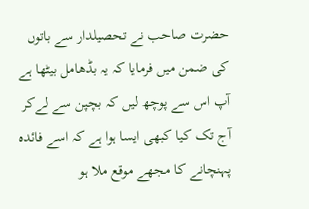حضرت صاحب نے تحصیلدار سے باتوں کی ضمن میں فرمایا کہ یہ بڈھامل بیٹھا ہے آپ اس سے پوچھ لیں کہ بچپن سے لےکر آج تک کیا کبھی ایسا ہوا ہے کہ اسے فائدہ پہنچانے کا مجھے موقع ملا ہو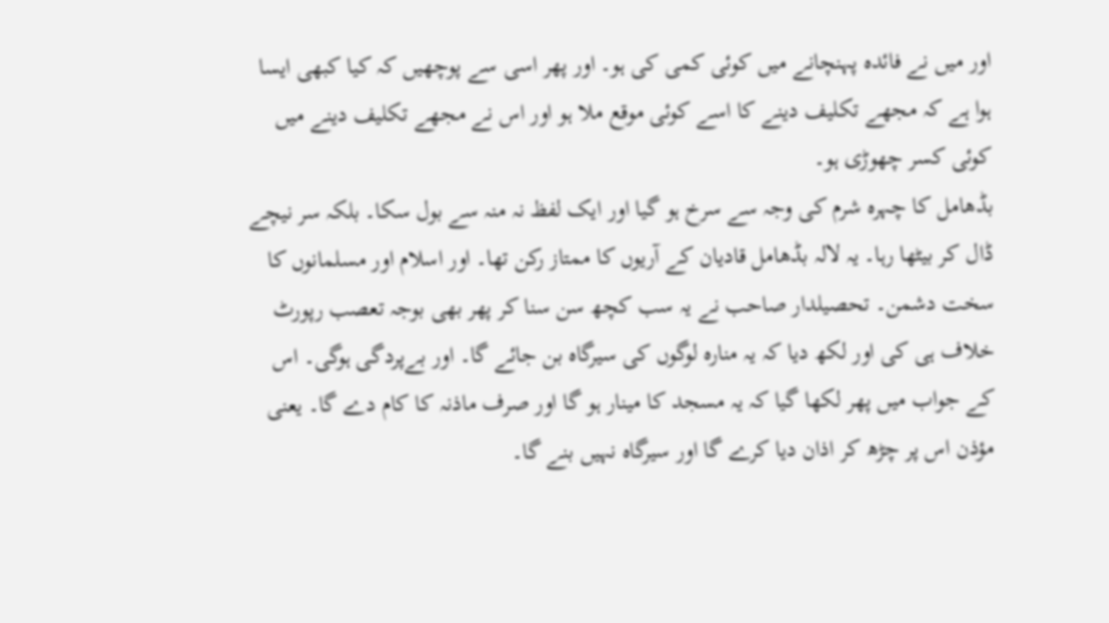اور میں نے فائدہ پہنچانے میں کوئی کمی کی ہو۔ اور پھر اسی سے پوچھیں کہ کیا کبھی ایسا ہوا ہے کہ مجھے تکلیف دینے کا اسے کوئی موقع ملا ہو اور اس نے مجھے تکلیف دینے میں کوئی کسر چھوڑی ہو۔
بڈھامل کا چہرہ شرم کی وجہ سے سرخ ہو گیا اور ایک لفظ نہ منہ سے بول سکا۔ بلکہ سر نیچے ڈال کر بیٹھا رہا۔ یہ لالہ بڈھامل قادیان کے آریوں کا ممتاز رکن تھا۔ اور اسلام اور مسلمانوں کا سخت دشمن۔ تحصیلدار صاحب نے یہ سب کچھ سن سنا کر پھر بھی بوجہ تعصب رپورٹ خلاف ہی کی اور لکھ دیا کہ یہ منارہ لوگوں کی سیرگاہ بن جائے گا۔ اور بےپردگی ہوگی۔ اس کے جواب میں پھر لکھا گیا کہ یہ مسجد کا مینار ہو گا اور صرف ماذنہ کا کام دے گا۔ یعنی مؤذن اس پر چڑھ کر اذان دیا کرے گا اور سیرگاہ نہیں بنے گا۔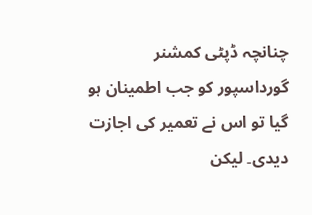چنانچہ ڈپٹی کمشنر گورداسپور کو جب اطمینان ہو گیا تو اس نے تعمیر کی اجازت دیدی۔ لیکن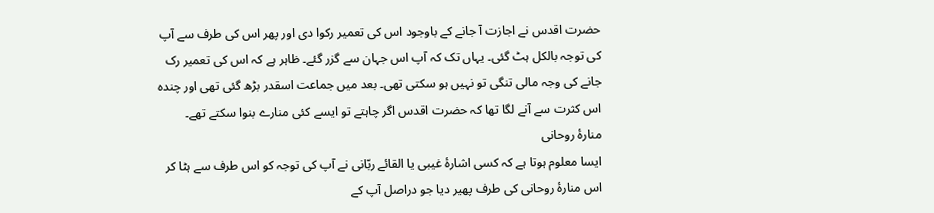حضرت اقدس نے اجازت آ جانے کے باوجود اس کی تعمیر رکوا دی اور پھر اس کی طرف سے آپ کی توجہ بالکل ہٹ گئی۔ یہاں تک کہ آپ اس جہان سے گزر گئے۔ ظاہر ہے کہ اس کی تعمیر رک جانے کی وجہ مالی تنگی تو نہیں ہو سکتی تھی۔ بعد میں جماعت اسقدر بڑھ گئی تھی اور چندہ اس کثرت سے آنے لگا تھا کہ حضرت اقدس اگر چاہتے تو ایسے کئی منارے بنوا سکتے تھے۔
منارۂ روحانی
ایسا معلوم ہوتا ہے کہ کسی اشارۂ غیبی یا القائے ربّانی نے آپ کی توجہ کو اس طرف سے ہٹا کر اس منارۂ روحانی کی طرف پھیر دیا جو دراصل آپ کے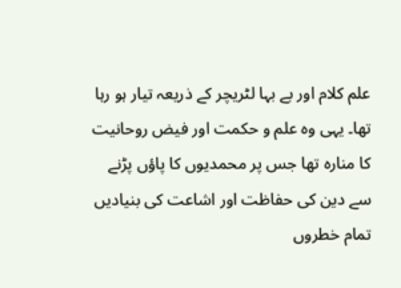علم کلام اور بے بہا لٹریچر کے ذریعہ تیار ہو رہا تھا۔ یہی وہ علم و حکمت اور فیض روحانیت کا منارہ تھا جس پر محمدیوں کا پاؤں پڑنے سے دین کی حفاظت اور اشاعت کی بنیادیں تمام خطروں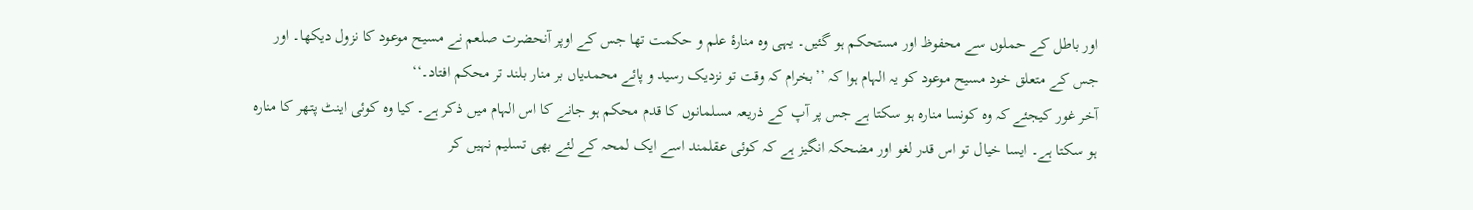اور باطل کے حملوں سے محفوظ اور مستحکم ہو گئیں۔ یہی وہ منارۂ علم و حکمت تھا جس کے اوپر آنحضرت صلعم نے مسیح موعود کا نزول دیکھا۔ اور جس کے متعلق خود مسیح موعود کو یہ الہام ہوا کہ ’’بخرام کہ وقت تو نزدیک رسید و پائے محمدیاں بر منار بلند تر محکم افتاد۔‘‘
آخر غور کیجئے کہ وہ کونسا منارہ ہو سکتا ہے جس پر آپ کے ذریعہ مسلمانوں کا قدم محکم ہو جانے کا اس الہام میں ذکر ہے۔ کیا وہ کوئی اینٹ پتھر کا منارہ ہو سکتا ہے۔ ایسا خیال تو اس قدر لغو اور مضحکہ انگیز ہے کہ کوئی عقلمند اسے ایک لمحہ کے لئے بھی تسلیم نہیں کر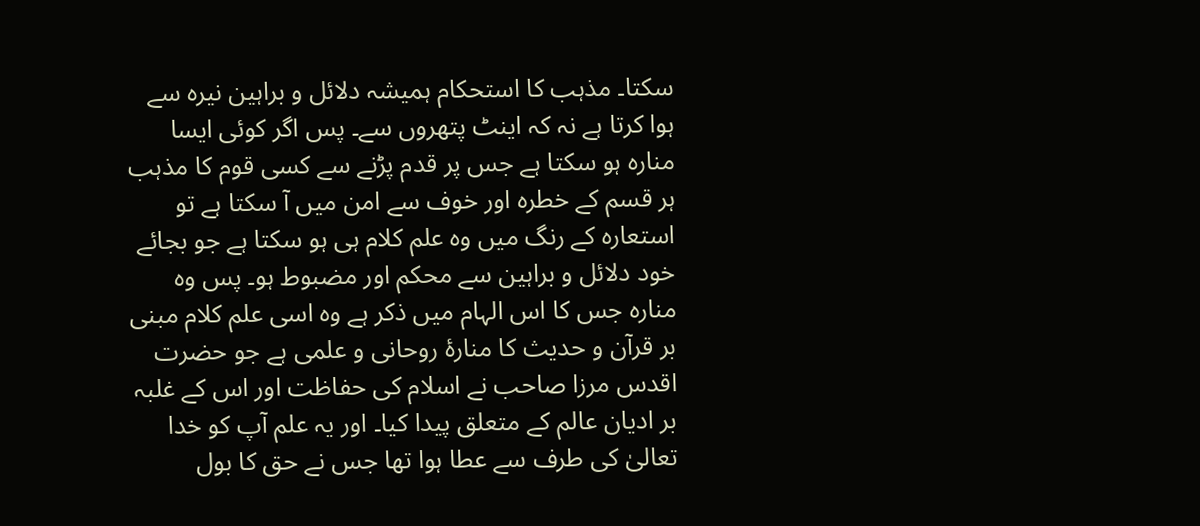سکتا۔ مذہب کا استحکام ہمیشہ دلائل و براہین نیرہ سے ہوا کرتا ہے نہ کہ اینٹ پتھروں سے۔ پس اگر کوئی ایسا منارہ ہو سکتا ہے جس پر قدم پڑنے سے کسی قوم کا مذہب ہر قسم کے خطرہ اور خوف سے امن میں آ سکتا ہے تو استعارہ کے رنگ میں وہ علم کلام ہی ہو سکتا ہے جو بجائے خود دلائل و براہین سے محکم اور مضبوط ہو۔ پس وہ منارہ جس کا اس الہام میں ذکر ہے وہ اسی علم کلام مبنی بر قرآن و حدیث کا منارۂ روحانی و علمی ہے جو حضرت اقدس مرزا صاحب نے اسلام کی حفاظت اور اس کے غلبہ بر ادیان عالم کے متعلق پیدا کیا۔ اور یہ علم آپ کو خدا تعالیٰ کی طرف سے عطا ہوا تھا جس نے حق کا بول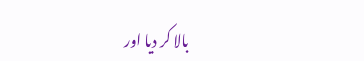بالا کر دیا اور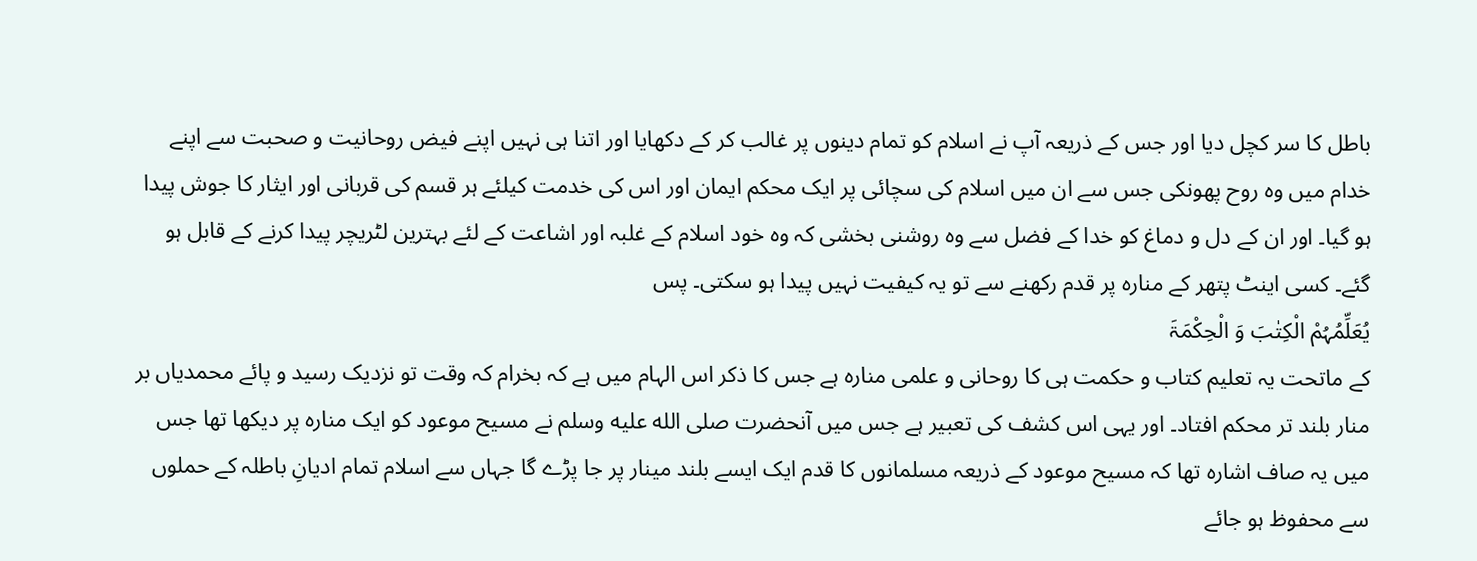باطل کا سر کچل دیا اور جس کے ذریعہ آپ نے اسلام کو تمام دینوں پر غالب کر کے دکھایا اور اتنا ہی نہیں اپنے فیض روحانیت و صحبت سے اپنے خدام میں وہ روح پھونکی جس سے ان میں اسلام کی سچائی پر ایک محکم ایمان اور اس کی خدمت کیلئے ہر قسم کی قربانی اور ایثار کا جوش پیدا ہو گیا۔ اور ان کے دل و دماغ کو خدا کے فضل سے وہ روشنی بخشی کہ وہ خود اسلام کے غلبہ اور اشاعت کے لئے بہترین لٹریچر پیدا کرنے کے قابل ہو گئے۔ کسی اینٹ پتھر کے منارہ پر قدم رکھنے سے تو یہ کیفیت نہیں پیدا ہو سکتی۔ پس
یُعَلِّمُہُمْ الْکِتٰبَ وَ الْحِکْمَۃَ
کے ماتحت یہ تعلیم کتاب و حکمت ہی کا روحانی و علمی منارہ ہے جس کا ذکر اس الہام میں ہے کہ بخرام کہ وقت تو نزدیک رسید و پائے محمدیاں بر منار بلند تر محکم افتاد۔ اور یہی اس کشف کی تعبیر ہے جس میں آنحضرت صلى الله عليه وسلم نے مسیح موعود کو ایک منارہ پر دیکھا تھا جس میں یہ صاف اشارہ تھا کہ مسیح موعود کے ذریعہ مسلمانوں کا قدم ایک ایسے بلند مینار پر جا پڑے گا جہاں سے اسلام تمام ادیانِ باطلہ کے حملوں سے محفوظ ہو جائے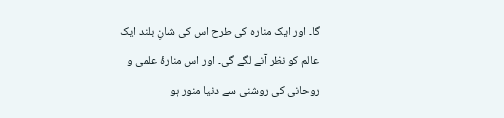گا۔ اور ایک منارہ کی طرح اس کی شانِ بلند ایک عالم کو نظر آنے لگے گی۔ اور اس منارۂ علمی و روحانی کی روشنی سے دنیا منور ہو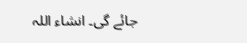جائے گی۔ انشاء اللہ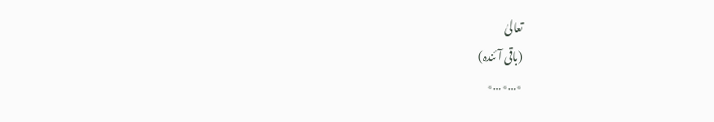تعالیٰ
(باقی آئندہ)
٭…٭…٭